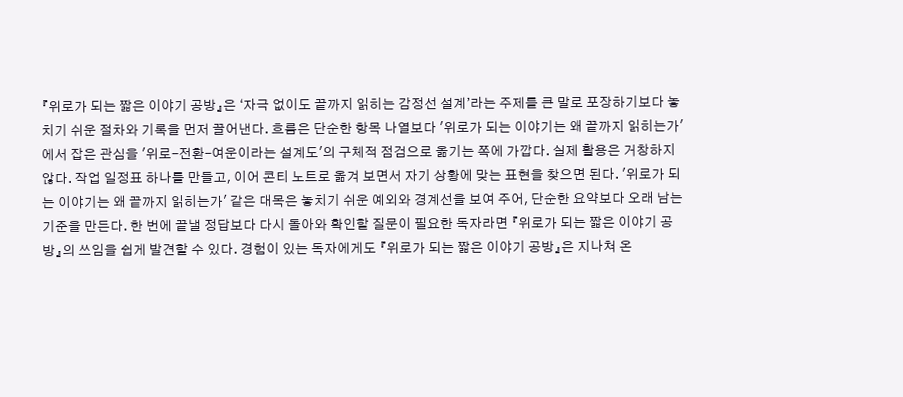『위로가 되는 짧은 이야기 공방』은 ‘자극 없이도 끝까지 읽히는 감정선 설계’라는 주제를 큰 말로 포장하기보다 놓치기 쉬운 절차와 기록을 먼저 끌어낸다. 흐름은 단순한 항목 나열보다 '위로가 되는 이야기는 왜 끝까지 읽히는가'에서 잡은 관심을 '위로-전환-여운이라는 설계도'의 구체적 점검으로 옮기는 쪽에 가깝다. 실제 활용은 거창하지 않다. 작업 일정표 하나를 만들고, 이어 콘티 노트로 옮겨 보면서 자기 상황에 맞는 표현을 찾으면 된다. '위로가 되는 이야기는 왜 끝까지 읽히는가' 같은 대목은 놓치기 쉬운 예외와 경계선을 보여 주어, 단순한 요약보다 오래 남는 기준을 만든다. 한 번에 끝낼 정답보다 다시 돌아와 확인할 질문이 필요한 독자라면 『위로가 되는 짧은 이야기 공방』의 쓰임을 쉽게 발견할 수 있다. 경험이 있는 독자에게도 『위로가 되는 짧은 이야기 공방』은 지나쳐 온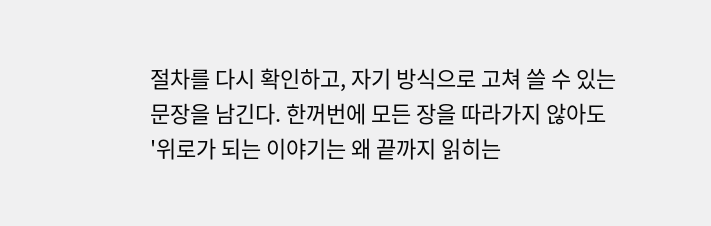절차를 다시 확인하고, 자기 방식으로 고쳐 쓸 수 있는 문장을 남긴다. 한꺼번에 모든 장을 따라가지 않아도 '위로가 되는 이야기는 왜 끝까지 읽히는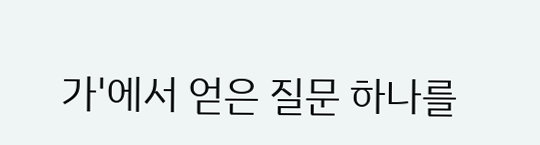가'에서 얻은 질문 하나를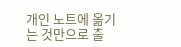개인 노트에 옮기는 것만으로 출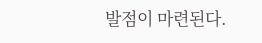발점이 마련된다.